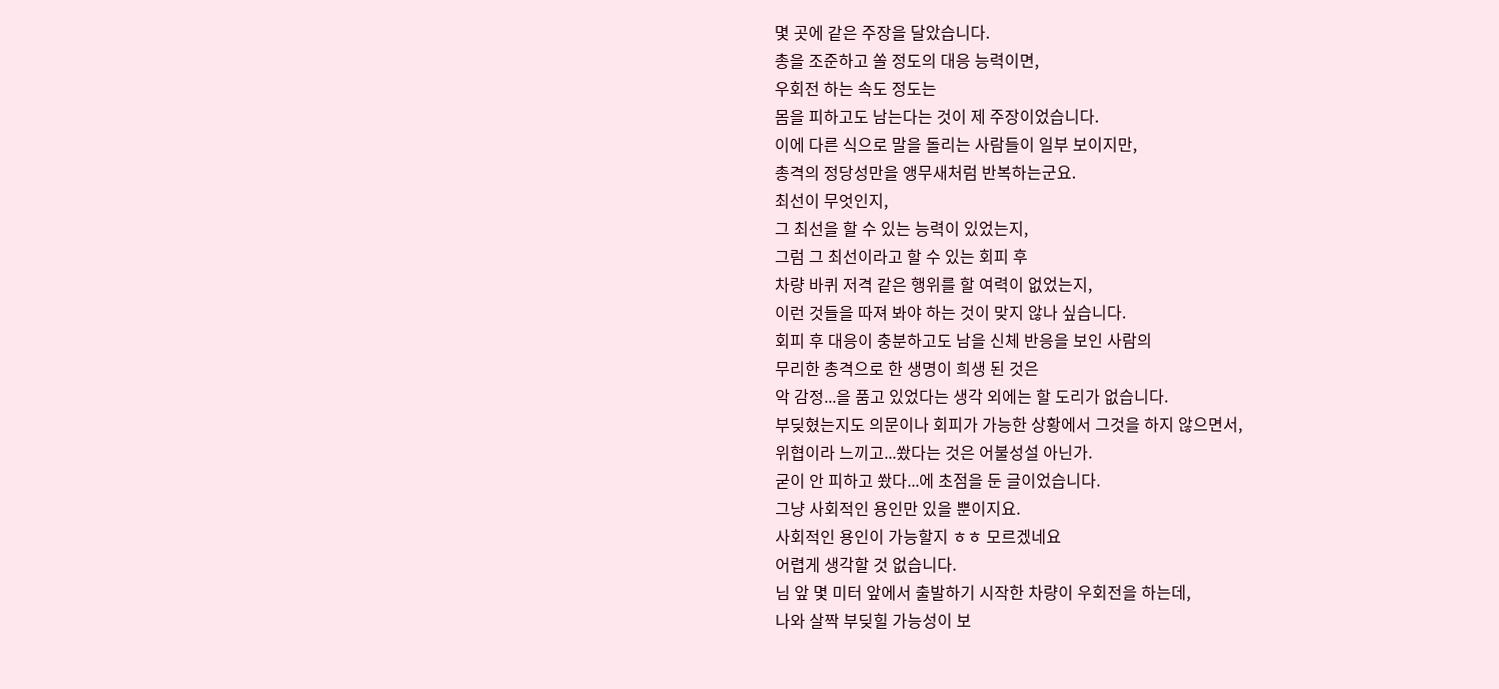몇 곳에 같은 주장을 달았습니다.
총을 조준하고 쏠 정도의 대응 능력이면,
우회전 하는 속도 정도는
몸을 피하고도 남는다는 것이 제 주장이었습니다.
이에 다른 식으로 말을 돌리는 사람들이 일부 보이지만,
총격의 정당성만을 앵무새처럼 반복하는군요.
최선이 무엇인지,
그 최선을 할 수 있는 능력이 있었는지,
그럼 그 최선이라고 할 수 있는 회피 후
차량 바퀴 저격 같은 행위를 할 여력이 없었는지,
이런 것들을 따져 봐야 하는 것이 맞지 않나 싶습니다.
회피 후 대응이 충분하고도 남을 신체 반응을 보인 사람의
무리한 총격으로 한 생명이 희생 된 것은
악 감정...을 품고 있었다는 생각 외에는 할 도리가 없습니다.
부딪혔는지도 의문이나 회피가 가능한 상황에서 그것을 하지 않으면서,
위협이라 느끼고...쐈다는 것은 어불성설 아닌가.
굳이 안 피하고 쐈다...에 초점을 둔 글이었습니다.
그냥 사회적인 용인만 있을 뿐이지요.
사회적인 용인이 가능할지 ㅎㅎ 모르겠네요
어렵게 생각할 것 없습니다.
님 앞 몇 미터 앞에서 출발하기 시작한 차량이 우회전을 하는데,
나와 살짝 부딪힐 가능성이 보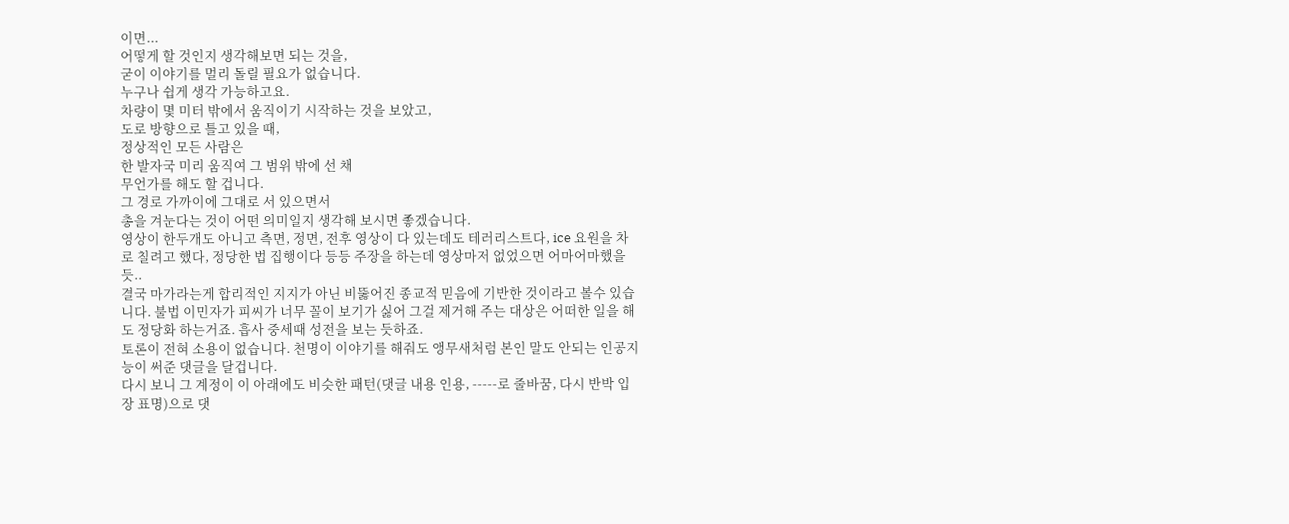이면...
어떻게 할 것인지 생각해보면 되는 것을,
굳이 이야기를 멀리 돌릴 필요가 없습니다.
누구나 쉽게 생각 가능하고요.
차량이 몇 미터 밖에서 움직이기 시작하는 것을 보았고,
도로 방향으로 틀고 있을 때,
정상적인 모든 사람은
한 발자국 미리 움직여 그 범위 밖에 선 채
무언가를 해도 할 겁니다.
그 경로 가까이에 그대로 서 있으면서
총을 겨눈다는 것이 어떤 의미일지 생각해 보시면 좋겠습니다.
영상이 한두개도 아니고 측면, 정면, 전후 영상이 다 있는데도 테러리스트다, ice 요원을 차로 칠려고 했다, 정당한 법 집행이다 등등 주장을 하는데 영상마저 없었으면 어마어마했을듯..
결국 마가라는게 합리적인 지지가 아닌 비뚫어진 종교적 믿음에 기반한 것이라고 볼수 있습니다. 불법 이민자가 피씨가 너무 꼴이 보기가 싫어 그걸 제거해 주는 대상은 어떠한 일을 해도 정당화 하는거죠. 흡사 중세때 성전을 보는 듯하죠.
토론이 전혀 소용이 없습니다. 천명이 이야기를 해줘도 앵무새처럼 본인 말도 안되는 인공지능이 써준 댓글을 달겁니다.
다시 보니 그 계정이 이 아래에도 비슷한 패턴(댓글 내용 인용, -----로 줄바꿈, 다시 반박 입장 표명)으로 댓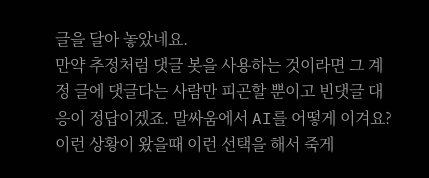글을 달아 놓았네요.
만약 추정처럼 댓글 봇을 사용하는 것이라면 그 계정 글에 댓글다는 사람만 피곤할 뿐이고 빈댓글 대응이 정답이겠죠. 말싸움에서 AI를 어떻게 이겨요?
이런 상황이 왔을때 이런 선택을 해서 죽게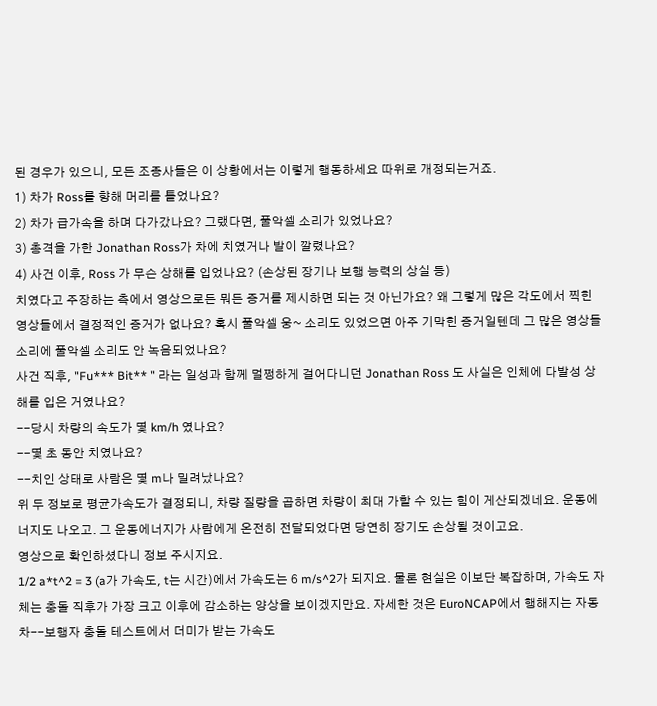된 경우가 있으니, 모든 조종사들은 이 상황에서는 이렇게 행동하세요 따위로 개정되는거죠.
1) 차가 Ross를 향해 머리를 틀었나요?
2) 차가 급가속을 하며 다가갔나요? 그랬다면, 풀악셀 소리가 있었나요?
3) 총격을 가한 Jonathan Ross가 차에 치였거나 발이 깔렸나요?
4) 사건 이후, Ross 가 무슨 상해를 입었나요? (손상된 장기나 보행 능력의 상실 등)
치였다고 주장하는 측에서 영상으로든 뭐든 증거를 제시하면 되는 것 아닌가요? 왜 그렇게 많은 각도에서 찍힌 영상들에서 결정적인 증거가 없나요? 혹시 풀악셀 웅~ 소리도 있었으면 아주 기막힌 증거일텐데 그 많은 영상들 소리에 풀악셀 소리도 안 녹음되었나요?
사건 직후, "Fu*** Bit** " 라는 일성과 함께 멀쩡하게 걸어다니던 Jonathan Ross 도 사실은 인체에 다발성 상해를 입은 거였나요?
--당시 차량의 속도가 몇 km/h 였나요?
--몇 초 동안 치였나요?
--치인 상태로 사람은 몇 m나 밀려났나요?
위 두 정보로 평균가속도가 결정되니, 차량 질량을 곱하면 차량이 최대 가할 수 있는 힘이 게산되겠네요. 운동에너지도 나오고. 그 운동에너지가 사람에게 온전히 전달되었다면 당연히 장기도 손상될 것이고요.
영상으로 확인하셨다니 정보 주시지요.
1/2 a*t^2 = 3 (a가 가속도, t는 시간)에서 가속도는 6 m/s^2가 되지요. 물론 현실은 이보단 복잡하며, 가속도 자체는 충돌 직후가 가장 크고 이후에 감소하는 양상을 보이겠지만요. 자세한 것은 EuroNCAP에서 행해지는 자동차--보행자 충돌 테스트에서 더미가 받는 가속도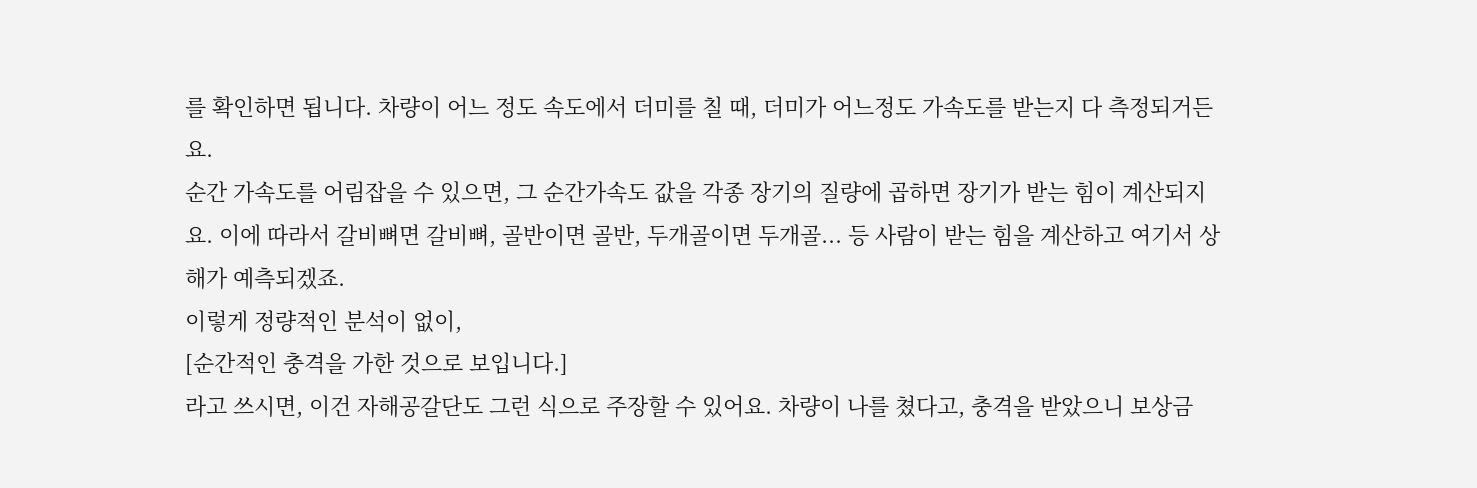를 확인하면 됩니다. 차량이 어느 정도 속도에서 더미를 칠 때, 더미가 어느정도 가속도를 받는지 다 측정되거든요.
순간 가속도를 어림잡을 수 있으면, 그 순간가속도 값을 각종 장기의 질량에 곱하면 장기가 받는 힘이 계산되지요. 이에 따라서 갈비뼈면 갈비뼈, 골반이면 골반, 두개골이면 두개골... 등 사람이 받는 힘을 계산하고 여기서 상해가 예측되겠죠.
이렇게 정량적인 분석이 없이,
[순간적인 충격을 가한 것으로 보입니다.]
라고 쓰시면, 이건 자해공갈단도 그런 식으로 주장할 수 있어요. 차량이 나를 쳤다고, 충격을 받았으니 보상금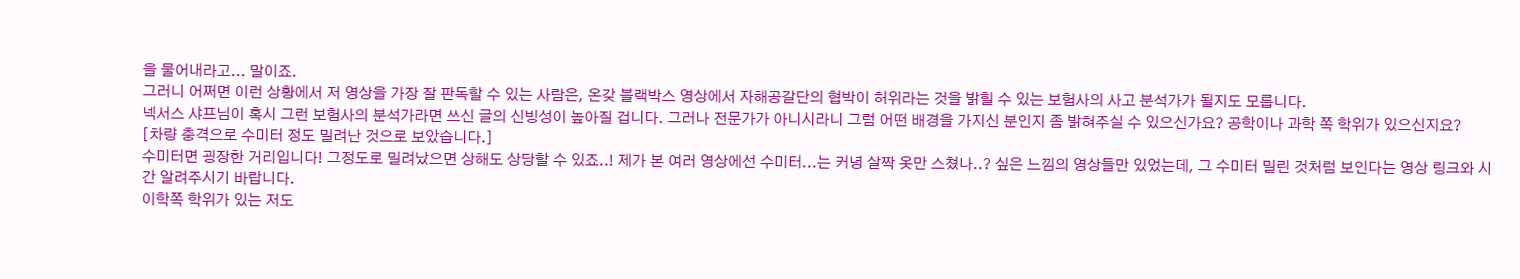을 물어내라고... 말이죠.
그러니 어쩌면 이런 상황에서 저 영상을 가장 잘 판독할 수 있는 사람은, 온갖 블랙박스 영상에서 자해공갈단의 협박이 허위라는 것을 밝힐 수 있는 보험사의 사고 분석가가 될지도 모릅니다.
넥서스 샤프님이 혹시 그런 보험사의 분석가라면 쓰신 글의 신빙성이 높아질 겁니다. 그러나 전문가가 아니시라니 그럼 어떤 배경을 가지신 분인지 좀 밝혀주실 수 있으신가요? 공학이나 과학 쪽 학위가 있으신지요?
[차량 충격으로 수미터 정도 밀려난 것으로 보았습니다.]
수미터면 굉장한 거리입니다! 그정도로 밀려났으면 상해도 상당할 수 있죠..! 제가 본 여러 영상에선 수미터...는 커녕 살짝 옷만 스쳤나..? 싶은 느낌의 영상들만 있었는데, 그 수미터 밀린 것처럼 보인다는 영상 링크와 시간 알려주시기 바랍니다.
이학쪽 학위가 있는 저도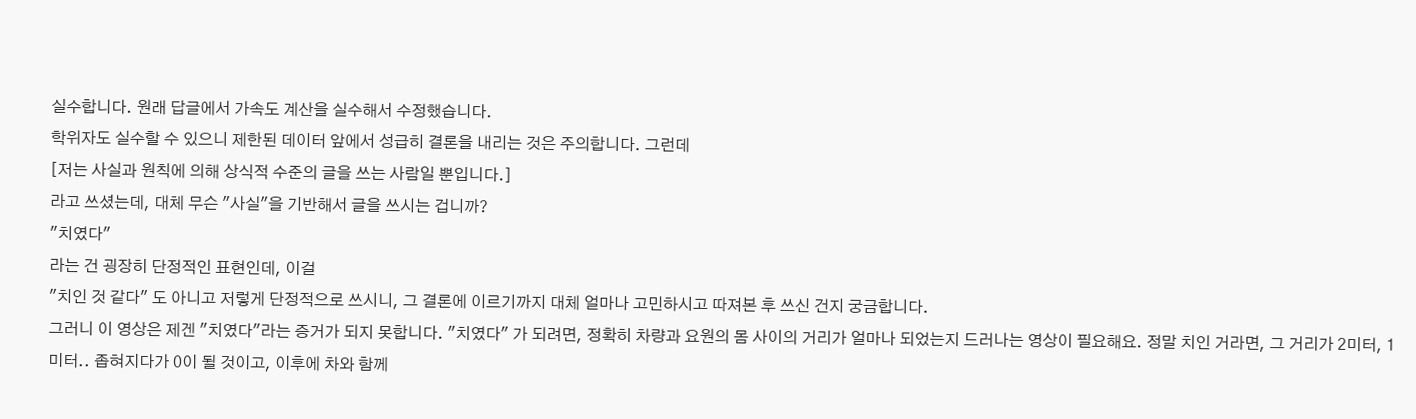실수합니다. 원래 답글에서 가속도 계산을 실수해서 수정했습니다.
학위자도 실수할 수 있으니 제한된 데이터 앞에서 성급히 결론을 내리는 것은 주의합니다. 그런데
[저는 사실과 원칙에 의해 상식적 수준의 글을 쓰는 사람일 뿐입니다.]
라고 쓰셨는데, 대체 무슨 "사실"을 기반해서 글을 쓰시는 겁니까?
"치였다"
라는 건 굉장히 단정적인 표현인데, 이걸
"치인 것 같다" 도 아니고 저렇게 단정적으로 쓰시니, 그 결론에 이르기까지 대체 얼마나 고민하시고 따져본 후 쓰신 건지 궁금합니다.
그러니 이 영상은 제겐 "치였다"라는 증거가 되지 못합니다. "치였다" 가 되려면, 정확히 차량과 요원의 몸 사이의 거리가 얼마나 되었는지 드러나는 영상이 필요해요. 정말 치인 거라면, 그 거리가 2미터, 1미터.. 좁혀지다가 0이 될 것이고, 이후에 차와 함께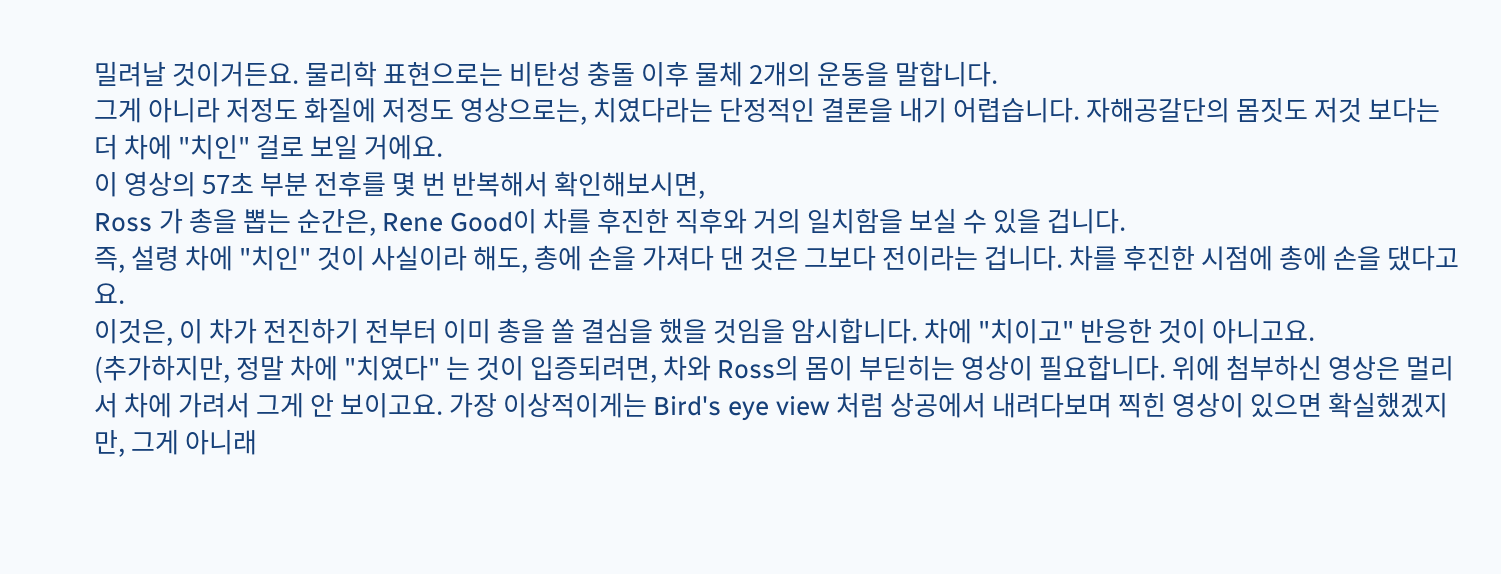밀려날 것이거든요. 물리학 표현으로는 비탄성 충돌 이후 물체 2개의 운동을 말합니다.
그게 아니라 저정도 화질에 저정도 영상으로는, 치였다라는 단정적인 결론을 내기 어렵습니다. 자해공갈단의 몸짓도 저것 보다는 더 차에 "치인" 걸로 보일 거에요.
이 영상의 57초 부분 전후를 몇 번 반복해서 확인해보시면,
Ross 가 총을 뽑는 순간은, Rene Good이 차를 후진한 직후와 거의 일치함을 보실 수 있을 겁니다.
즉, 설령 차에 "치인" 것이 사실이라 해도, 총에 손을 가져다 댄 것은 그보다 전이라는 겁니다. 차를 후진한 시점에 총에 손을 댔다고요.
이것은, 이 차가 전진하기 전부터 이미 총을 쏠 결심을 했을 것임을 암시합니다. 차에 "치이고" 반응한 것이 아니고요.
(추가하지만, 정말 차에 "치였다" 는 것이 입증되려면, 차와 Ross의 몸이 부딛히는 영상이 필요합니다. 위에 첨부하신 영상은 멀리서 차에 가려서 그게 안 보이고요. 가장 이상적이게는 Bird's eye view 처럼 상공에서 내려다보며 찍힌 영상이 있으면 확실했겠지만, 그게 아니래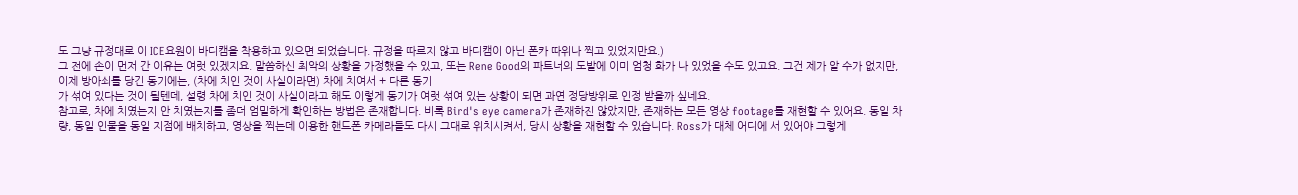도 그냥 규정대로 이 ICE요원이 바디캠을 착용하고 있으면 되었습니다. 규정을 따르지 않고 바디캠이 아닌 폰카 따위나 찍고 있었지만요.)
그 전에 손이 먼저 간 이유는 여럿 있겠지요. 말씀하신 최악의 상황을 가정했을 수 있고, 또는 Rene Good의 파트너의 도발에 이미 엄청 화가 나 있었을 수도 있고요. 그건 제가 알 수가 없지만,
이제 방아쇠를 당긴 동기에는, (차에 치인 것이 사실이라면) 차에 치여서 + 다른 동기
가 섞여 있다는 것이 될텐데, 설령 차에 치인 것이 사실이라고 해도 이렇게 동기가 여럿 섞여 있는 상황이 되면 과연 정당방위로 인정 받을까 싶네요.
참고로, 차에 치였는지 안 치였는지를 좀더 엄밀하게 확인하는 방법은 존재합니다. 비록 Bird's eye camera가 존재하진 않았지만, 존재하는 모든 영상 footage를 재현할 수 있어요. 동일 차량, 동일 인물을 동일 지점에 배치하고, 영상을 찍는데 이용한 핸드폰 카메라들도 다시 그대로 위치시켜서, 당시 상황을 재현할 수 있습니다. Ross가 대체 어디에 서 있어야 그렇게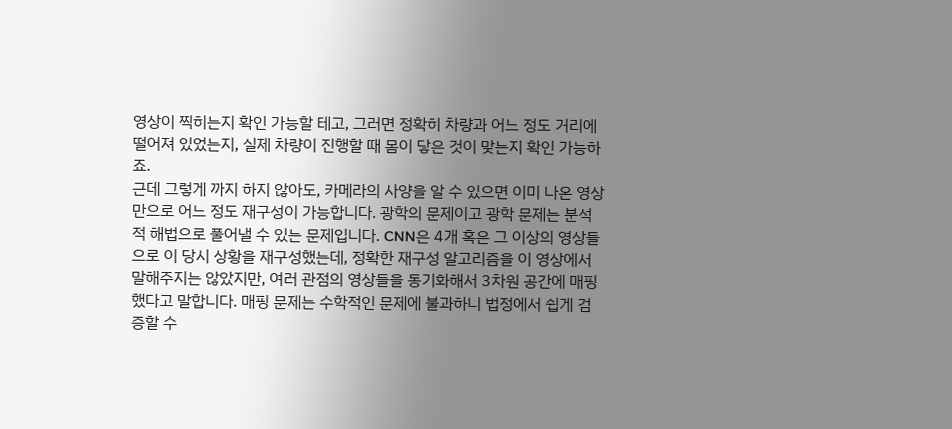영상이 찍히는지 확인 가능할 테고, 그러면 정확히 차량과 어느 정도 거리에 떨어져 있었는지, 실제 차량이 진행할 때 몸이 닿은 것이 맞는지 확인 가능하죠.
근데 그렇게 까지 하지 않아도, 카메라의 사양을 알 수 있으면 이미 나온 영상 만으로 어느 정도 재구성이 가능합니다. 광학의 문제이고 광학 문제는 분석적 해법으로 풀어낼 수 있는 문제입니다. CNN은 4개 혹은 그 이상의 영상들으로 이 당시 상황을 재구성했는데, 정확한 재구성 알고리즘을 이 영상에서 말해주지는 않았지만, 여러 관점의 영상들을 동기화해서 3차원 공간에 매핑했다고 말합니다. 매핑 문제는 수학적인 문제에 불과하니 법정에서 쉽게 검증할 수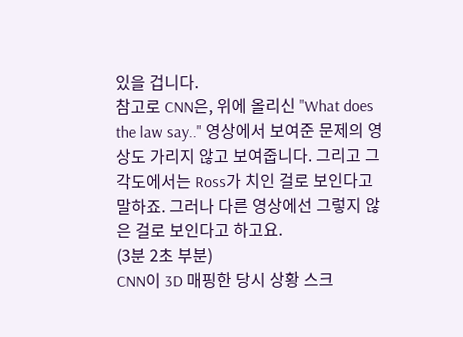있을 겁니다.
참고로 CNN은, 위에 올리신 "What does the law say.." 영상에서 보여준 문제의 영상도 가리지 않고 보여줍니다. 그리고 그 각도에서는 Ross가 치인 걸로 보인다고 말하죠. 그러나 다른 영상에선 그렇지 않은 걸로 보인다고 하고요.
(3분 2초 부분)
CNN이 3D 매핑한 당시 상황 스크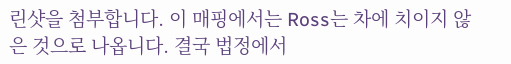린샷을 첨부합니다. 이 매핑에서는 Ross는 차에 치이지 않은 것으로 나옵니다. 결국 법정에서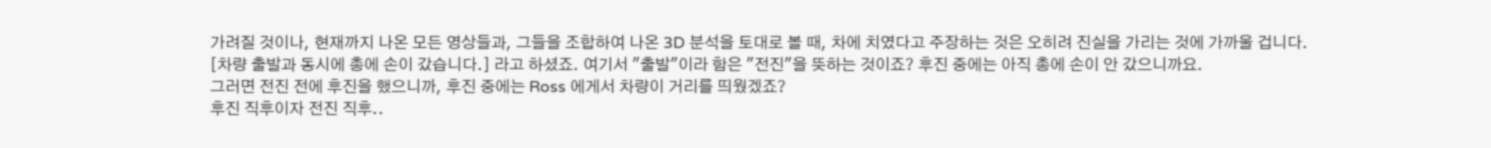가려질 것이나, 현재까지 나온 모든 영상들과, 그들을 조합하여 나온 3D 분석을 토대로 볼 때, 차에 치였다고 주장하는 것은 오히려 진실을 가리는 것에 가까울 겁니다.
[차량 출발과 동시에 총에 손이 갔습니다.] 라고 하셨죠. 여기서 "출발"이라 함은 "전진"을 뜻하는 것이죠? 후진 중에는 아직 총에 손이 안 갔으니까요.
그러면 전진 전에 후진을 했으니까, 후진 중에는 Ross 에게서 차량이 거리를 띄웠겠죠?
후진 직후이자 전진 직후..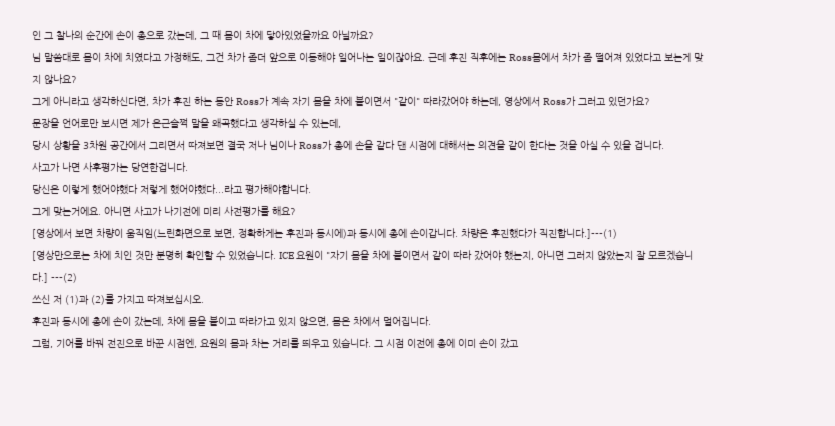인 그 찰나의 순간에 손이 총으로 갔는데, 그 때 몸이 차에 닿아있었을까요 아닐까요?
님 말씀대로 몸이 차에 치였다고 가정해도, 그건 차가 좀더 앞으로 이동해야 일어나는 일이잖아요. 근데 후진 직후에는 Ross몸에서 차가 좀 떨어져 있었다고 보는게 맞지 않나요?
그게 아니라고 생각하신다면, 차가 후진 하는 동안 Ross가 계속 자기 몸을 차에 붙이면서 "같이" 따라갔어야 하는데, 영상에서 Ross가 그러고 있던가요?
문장을 언어로만 보시면 제가 은근슬쩍 말을 왜곡했다고 생각하실 수 있는데,
당시 상황을 3차원 공간에서 그리면서 따져보면 결국 저나 님이나 Ross가 총에 손을 같다 댄 시점에 대해서는 의견을 같이 한다는 것을 아실 수 있을 겁니다.
사고가 나면 사후평가는 당연한겁니다.
당신은 이렇게 했어야했다 저렇게 했어야했다...라고 평가해야합니다.
그게 맞는거에요. 아니면 사고가 나기전에 미리 사전평가를 해요?
[영상에서 보면 차량이 움직임(느린화면으로 보면, 정확하게는 후진과 동시에)과 동시에 총에 손이갑니다. 차량은 후진했다가 직진합니다.]---(1)
[영상만으로는 차에 치인 것만 분명히 확인할 수 있었습니다. ICE 요원이 "자기 몸을 차에 붙이면서 같이 따라 갔어야 했는지, 아니면 그러지 않았는지 잘 모르겠습니다.] ---(2)
쓰신 저 (1)과 (2)를 가지고 따져보십시오.
후진과 동시에 총에 손이 갔는데, 차에 몸을 붙이고 따라가고 있지 않으면, 몸은 차에서 멀어집니다.
그럼, 기어를 바꿔 전진으로 바꾼 시점엔, 요원의 몸과 차는 거리를 띄우고 있습니다. 그 시점 이전에 총에 이미 손이 갔고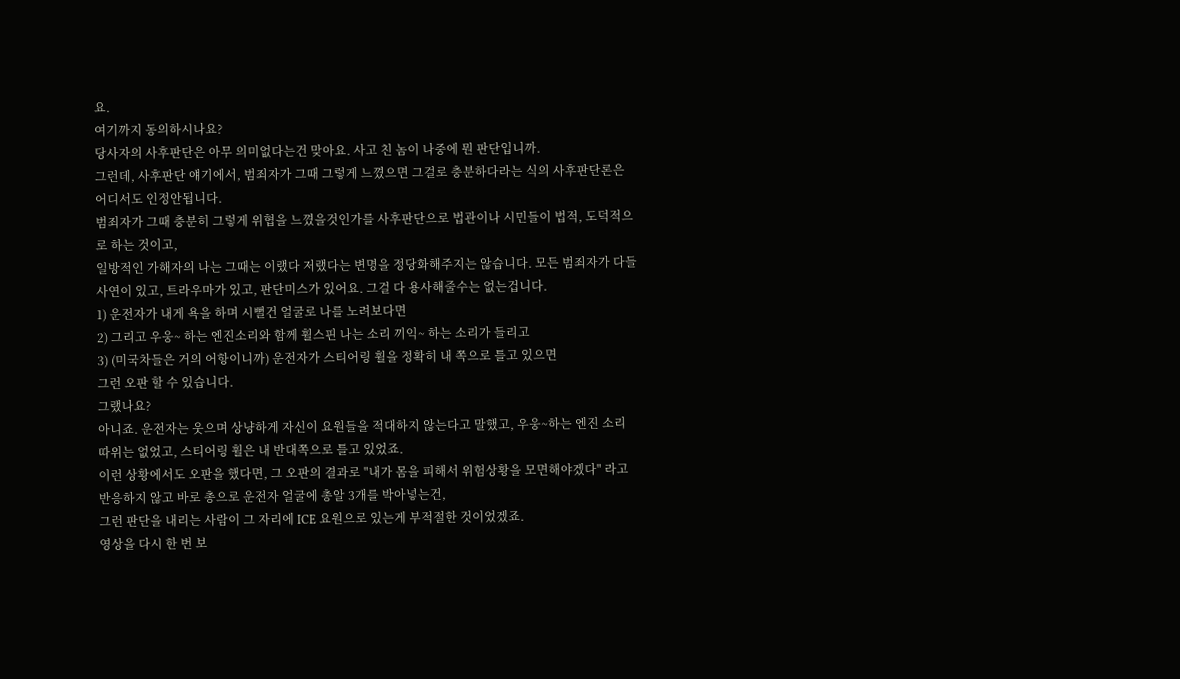요.
여기까지 동의하시나요?
당사자의 사후판단은 아무 의미없다는건 맞아요. 사고 친 놈이 나중에 뭔 판단입니까.
그런데, 사후판단 얘기에서, 범죄자가 그때 그렇게 느꼈으면 그걸로 충분하다라는 식의 사후판단론은 어디서도 인정안됩니다.
범죄자가 그때 충분히 그렇게 위협을 느꼈을것인가를 사후판단으로 법관이나 시민들이 법적, 도덕적으로 하는 것이고,
일방적인 가해자의 나는 그때는 이랬다 저랬다는 변명을 정당화해주지는 않습니다. 모든 범죄자가 다들 사연이 있고, 트라우마가 있고, 판단미스가 있어요. 그걸 다 용사해줄수는 없는겁니다.
1) 운전자가 내게 욕을 하며 시뻘건 얼굴로 나를 노려보다면
2) 그리고 우웅~ 하는 엔진소리와 함께 휠스핀 나는 소리 끼익~ 하는 소리가 들리고
3) (미국차들은 거의 어항이니까) 운전자가 스티어링 휠을 정확히 내 쪽으로 틀고 있으면
그런 오판 할 수 있습니다.
그랬나요?
아니죠. 운전자는 웃으며 상냥하게 자신이 요원들을 적대하지 않는다고 말했고, 우웅~하는 엔진 소리 따위는 없었고, 스티어링 휠은 내 반대쪽으로 틀고 있었죠.
이런 상황에서도 오판을 했다면, 그 오판의 결과로 "내가 몸을 피해서 위험상황을 모면해야겠다" 라고 반응하지 않고 바로 총으로 운전자 얼굴에 총알 3개를 박아넣는건,
그런 판단을 내리는 사람이 그 자리에 ICE 요원으로 있는게 부적절한 것이었겠죠.
영상을 다시 한 번 보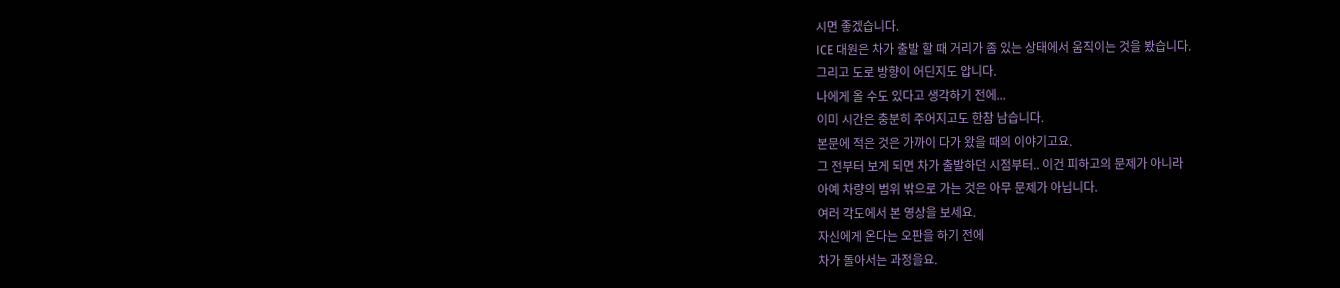시면 좋겠습니다.
ICE 대원은 차가 출발 할 때 거리가 좀 있는 상태에서 움직이는 것을 봤습니다.
그리고 도로 방향이 어딘지도 압니다.
나에게 올 수도 있다고 생각하기 전에...
이미 시간은 충분히 주어지고도 한참 남습니다.
본문에 적은 것은 가까이 다가 왔을 때의 이야기고요.
그 전부터 보게 되면 차가 출발하던 시점부터.. 이건 피하고의 문제가 아니라
아예 차량의 범위 밖으로 가는 것은 아무 문제가 아닙니다.
여러 각도에서 본 영상을 보세요.
자신에게 온다는 오판을 하기 전에
차가 돌아서는 과정을요.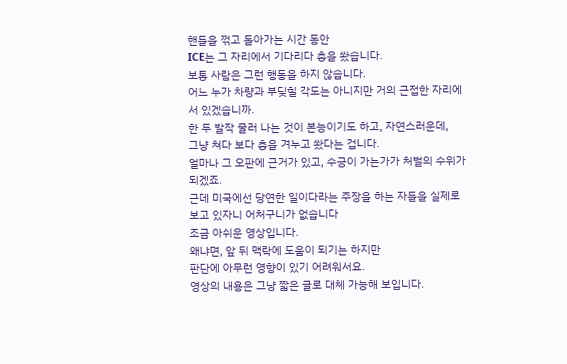핸들을 꺾고 돌아가는 시간 동안
ICE는 그 자리에서 기다리다 총을 쐈습니다.
보통 사람은 그런 행동을 하지 않습니다.
어느 누가 차량과 부딪힐 각도는 아니지만 거의 근접한 자리에 서 있겠습니까.
한 두 발작 물러 나는 것이 본능이기도 하고, 자연스러운데,
그냥 쳐다 보다 총을 겨누고 쐈다는 겁니다.
얼마나 그 오판에 근거가 있고, 수긍이 가는가가 처벌의 수위가 되겠죠.
근데 미국에선 당연한 일이다라는 주장을 하는 자들을 실제로 보고 있자니 어처구니가 없습니다
조금 아쉬운 영상입니다.
왜냐면, 앞 뒤 맥락에 도움이 되기는 하지만
판단에 아무런 영향이 있기 어려워서요.
영상의 내용은 그냥 짧은 글로 대체 가능해 보입니다.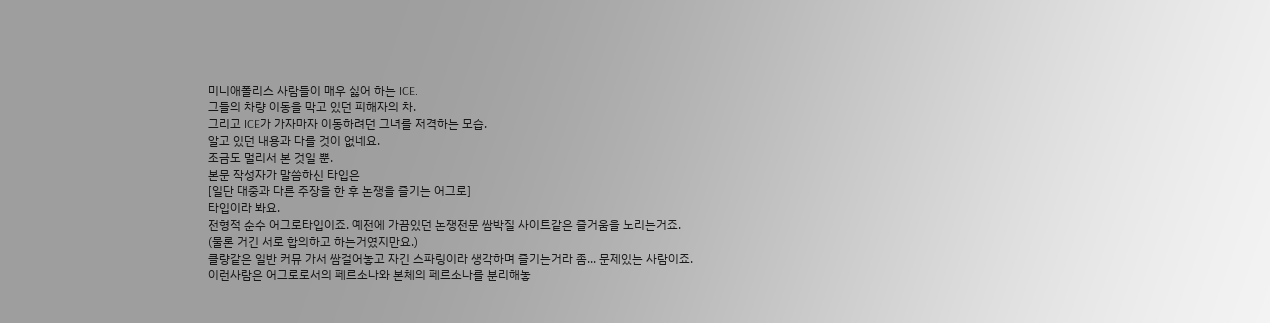미니애폴리스 사람들이 매우 싫어 하는 ICE.
그들의 차량 이동을 막고 있던 피해자의 차.
그리고 ICE가 가자마자 이동하려던 그녀를 저격하는 모습.
알고 있던 내용과 다를 것이 없네요.
조금도 멀리서 본 것일 뿐.
본문 작성자가 말씀하신 타입은
[일단 대중과 다른 주장을 한 후 논쟁을 즐기는 어그로]
타입이라 봐요.
전형적 순수 어그로타입이죠. 예전에 가끔있던 논쟁전문 쌈박질 사이트같은 즐거움을 노리는거죠.
(물론 거긴 서로 합의하고 하는거였지만요.)
클량같은 일반 커뮤 가서 쌈걸어놓고 자긴 스파링이라 생각하며 즐기는거라 좀... 문제있는 사람이죠.
이런사람은 어그로로서의 페르소나와 본체의 페르소나를 분리해놓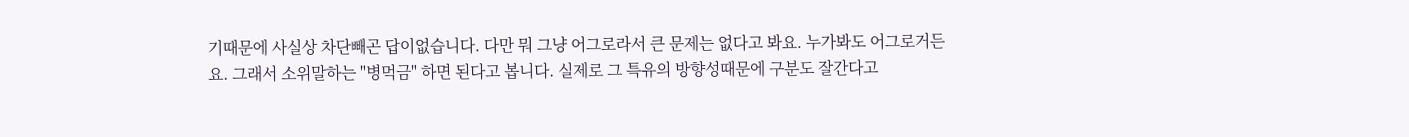기때문에 사실상 차단빼곤 답이없습니다. 다만 뭐 그냥 어그로라서 큰 문제는 없다고 봐요. 누가봐도 어그로거든요. 그래서 소위말하는 "병먹금" 하면 된다고 봅니다. 실제로 그 특유의 방향성때문에 구분도 잘간다고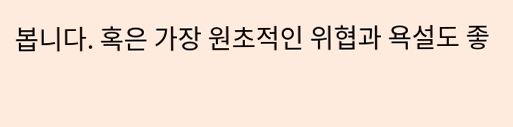봅니다. 혹은 가장 원초적인 위협과 욕설도 좋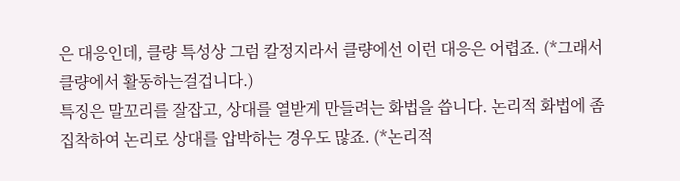은 대응인데, 클량 특성상 그럼 칼정지라서 클량에선 이런 대응은 어렵죠. (*그래서 클량에서 활동하는걸겁니다.)
특징은 말꼬리를 잘잡고, 상대를 열받게 만들려는 화법을 씁니다. 논리적 화법에 좀 집착하여 논리로 상대를 압박하는 경우도 많죠. (*논리적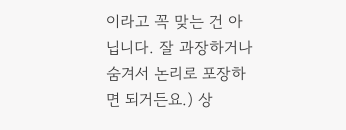이라고 꼭 맞는 건 아닙니다. 잘 과장하거나 숨겨서 논리로 포장하면 되거든요.) 상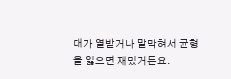대가 열받거나 말막혀서 균형을 잃으면 재밌거든요.